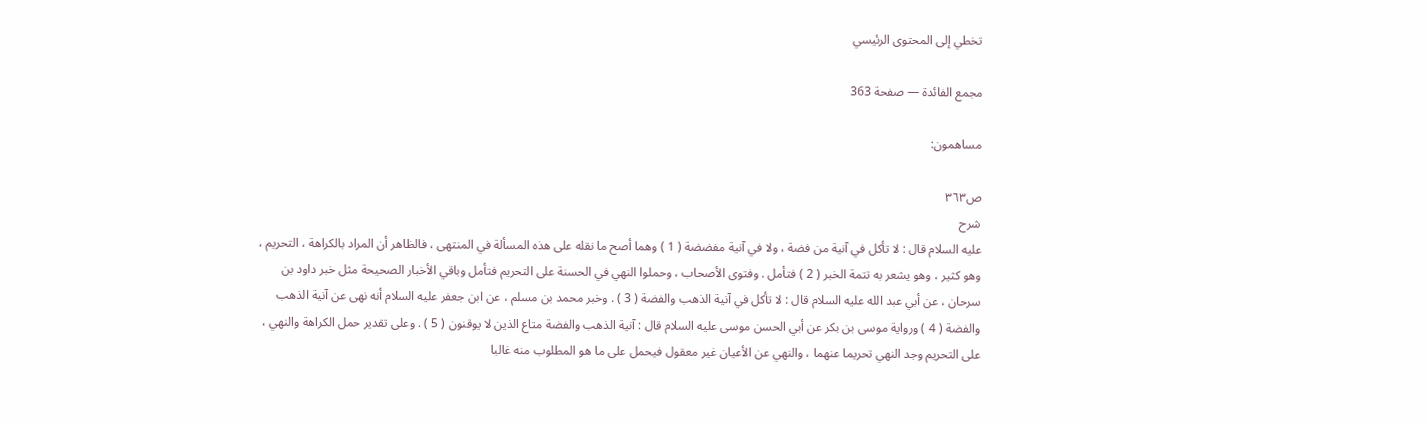تخطي إلى المحتوى الرئيسي

مجمع الفائدة — صفحة 363

مساهمون:

ص٣٦٣
شرح
عليه السلام قال : لا تأكل في آنية من فضة ، ولا في آنية مفضضة ( 1 ) وهما أصح ما نقله على هذه المسألة في المنتهى ، فالظاهر أن المراد بالكراهة ، التحريم ، وهو كثير ، وهو يشعر به تتمة الخبر ( 2 ) فتأمل . وفتوى الأصحاب ، وحملوا النهي في الحسنة على التحريم فتأمل وباقي الأخبار الصحيحة مثل خبر داود بن سرحان ، عن أبي عبد الله عليه السلام قال : لا تأكل في آنية الذهب والفضة ( 3 ) . وخبر محمد بن مسلم ، عن ابن جعفر عليه السلام أنه نهى عن آنية الذهب والفضة ( 4 ) ورواية موسى بن بكر عن أبي الحسن موسى عليه السلام قال : آنية الذهب والفضة متاع الذين لا يوقنون ( 5 ) . وعلى تقدير حمل الكراهة والنهي ، على التحريم وجد النهي تحريما عنهما ، والنهي عن الأعيان غير معقول فيحمل على ما هو المطلوب منه غالبا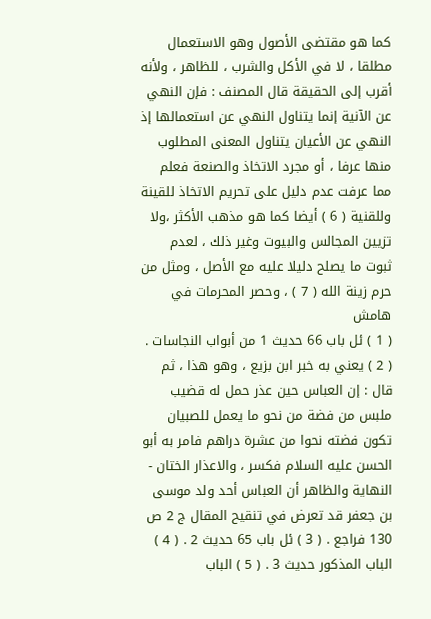كما هو مقتضى الأصول وهو الاستعمال مطلقا ، لا في الأكل والشرب ، للظاهر ، ولأنه أقرب إلى الحقيقة قال المصنف : فإن النهي عن الآنية إنما يتناول النهي عن استعمالها إذ النهي عن الأعيان يتناول المعنى المطلوب منها عرفا ، أو مجرد الاتخاذ والصنعة فعلم مما عرفت عدم دليل على تحريم الاتخاذ للقينة وللقنية ( 6 ) أيضا كما هو مذهب الأكثر ،ولا تزيين المجالس والبيوت وغير ذلك ، لعدم ثبوت ما يصلح دليلا عليه مع الأصل ، ومثل من حرم زينة الله ( 7 ) ، وحصر المحرمات في
هامش
( 1 ) ئل باب 66 حديث 1 من أبواب النجاسات . ( 2 ) يعني به خبر ابن بزيع ، وهو هذا ، ثم قال : إن العباس حين عذر حمل له قضيب ملبس من فضة من نحو ما يعمل للصبيان تكون فضته نحوا من عشرة دراهم فامر به أبو الحسن عليه السلام فكسر ، والاعذار الختان - النهاية والظاهر أن العباس أحد ولد موسى بن جعفر قد تعرض في تنقيح المقال ج 2 ص 130 فراجع . ( 3 ) ئل باب 65 حديث 2 . ( 4 ) الباب المذكور حديث 3 . ( 5 ) الباب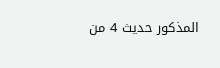المذكور حديث 4 من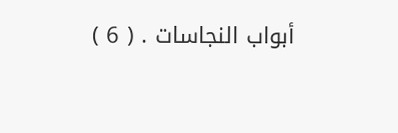أبواب النجاسات . ( 6 )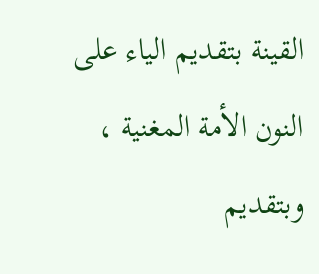القينة بتقديم الياء على النون الأمة المغنية ، وبتقديم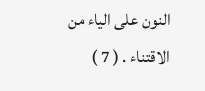النون على الياء من الاقتناء . ( 7 )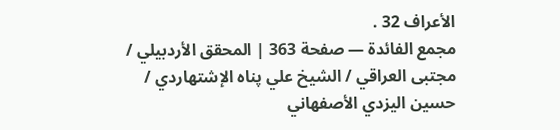الأعراف 32 .
مجمع الفائدة — صفحة 363 | المحقق الأردبيلي / مجتبى العراقي / الشيخ علي پناه الإشتهاردي / حسين اليزدي الأصفهاني